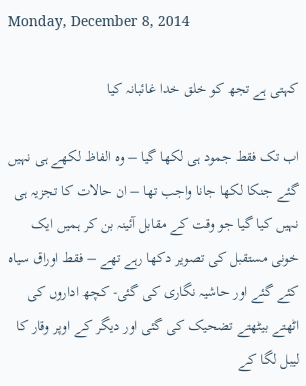Monday, December 8, 2014

کہتی ہے تجھ کو خلق خدا غائبانہ کیا

اب تک فقط جمود ہی لکھا گیا – وہ الفاظ لکھے ہی نہیں گئے جنکا لکھا جانا واجب تھا – ان حالات کا تجزیہ ہی نہیں کیا گیا جو وقت کے مقابل آئینہ بن کر ہمیں ایک خونی مستقبل کی تصویر دکھا رہے تھے – فقط اوراق سیاہ کئے گئے اور حاشیہ نگاری کی گئی- کچھ اداروں کی اٹھتے بیٹھتے تضحیک کی گئی اور دیگر کے اوپر وقار کا لیبل لگا کے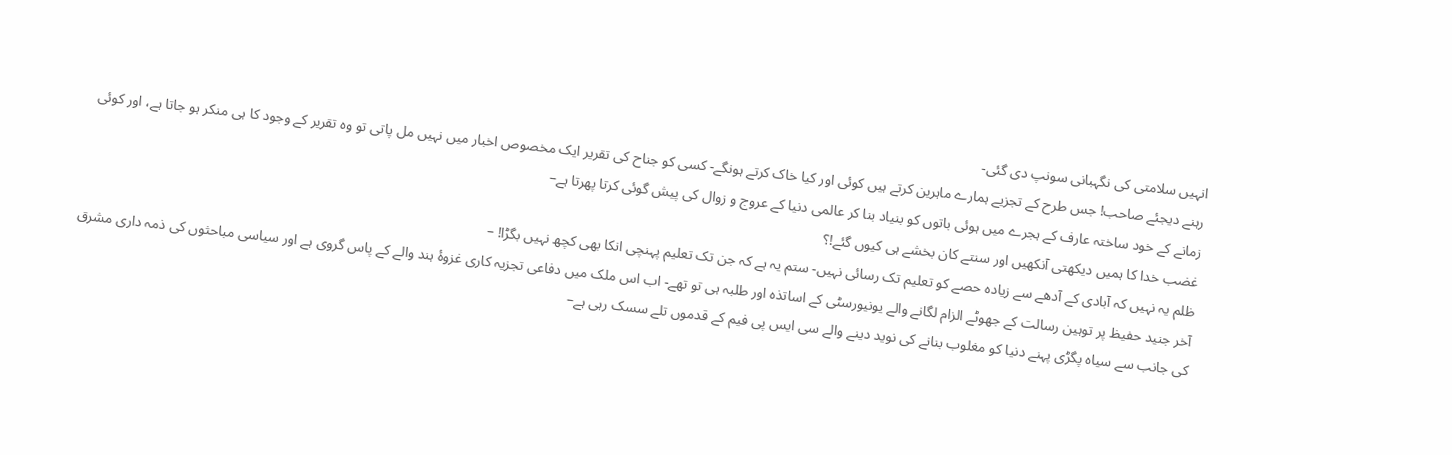انہیں سلامتی کی نگہبانی سونپ دی گئی-
رہنے دیجئے صاحب! جس طرح کے تجزیے ہمارے ماہرین کرتے ہیں کوئی اور کیا خاک کرتے ہونگے- کسی کو جناح کی تقریر ایک مخصوص اخبار میں نہیں مل پاتی تو وہ تقریر کے وجود کا ہی منکر ہو جاتا ہے، اور کوئی زمانے کے خود ساختہ عارف کے ہجرے میں ہوئی باتوں کو بنیاد بنا کر عالمی دنیا کے عروج و زوال کی پیش گوئی کرتا پھرتا ہے–
غضب خدا کا ہمیں دیکھتی آنکھیں اور سنتے کان بخشے ہی کیوں گئے!؟
ظلم یہ نہیں کہ آبادی کے آدھے سے زیادہ حصے کو تعلیم تک رسائی نہیں- ستم یہ ہے کہ جن تک تعلیم پہنچی انکا بھی کچھ نہیں بگڑا! –
آخر جنید حفیظ پر توہین رسالت کے جھوٹے الزام لگانے والے یونیورسٹی کے اساتذہ اور طلبہ ہی تو تھے- اب اس ملک میں دفاعی تجزیہ کاری غزوۂ ہند والے کے پاس گروی ہے اور سیاسی مباحثوں کی ذمہ داری مشرق کی جانب سے سیاہ پگڑی پہنے دنیا کو مغلوب بنانے کی نوید دینے والے سی ایس پی فیم کے قدموں تلے سسک رہی ہے–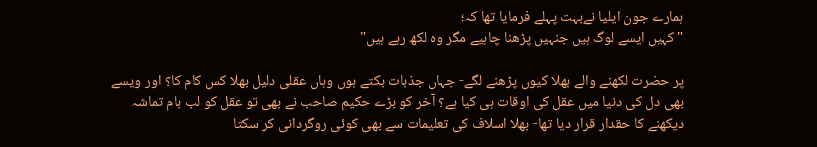ہمارے جون ایلیا نےبہت پہلے فرمایا تھا کہ؛
"کہیں ایسے لوگ ہیں جنہیں پڑھنا چاہیے مگر وہ لکھ رہے ہیں"

پر حضرت لکھنے والے بھلا کیوں پڑھنے لگے- جہاں جذبات بکتے ہوں وہاں عقلی دلیل بھلا کس کام کا؟ اور ویسے بھی دل کی دنیا میں عقل کی اوقات ہی کیا ہے؟ آخر کو بڑے حکیم صاحب نے بھی تو عقل کو لب بام تماشہ دیکھنے کا حقدار قرار دیا تھا- بھلا اسلاف کی تعلیمات سے بھی کوئی روگردانی کر سکتا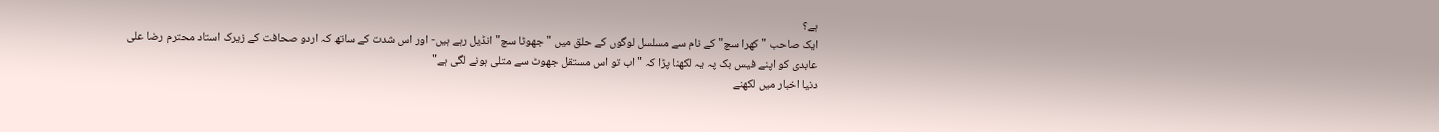ہے؟
ایک صاحب "کھرا سچ" کے نام سے مسلسل لوگوں کے حلق میں "جھوٹا سچ" انڈیل رہے ہیں- اور اس شدت کے ساتھ کہ اردو صحافت کے زیرک استاد محترم رضا علی عابدی کو اپنے فیس بک پہ یہ لکھنا پڑا کہ "اب تو اس مستقل جھوٹ سے متلی ہونے لگی ہے"
دنیا اخبار میں لکھنے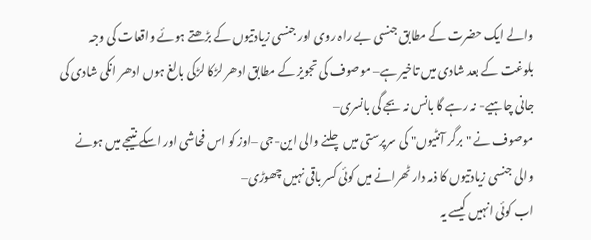والے ایک حضرت کے مطابق جنسی بے راہ روی اور جنسی زیادتیوں کے بڑھتے ہوئے واقعات کی وجہ بلوغت کے بعد شادی میں تاخیر ہے– موصوف کی تجویز کے مطابق ادھر لڑکا لڑکی بالغ ہوں ادھر انکی شادی کی جانی چاہیے- نہ رہے گا بانس نہ بجے گی بانسری–
موصوف نے "برگر آنٹیوں" کی سرپرستی میں چلنے والی این-جی –اوز کو اس فحاشی اور اسکے نتیجے میں ہونے والی جنسی زیادتیوں کا ذمہ دار ٹھرانے میں کوئی کسر باقی نہیں چھوڑی–
اب کوئی انہیں کیسے یہ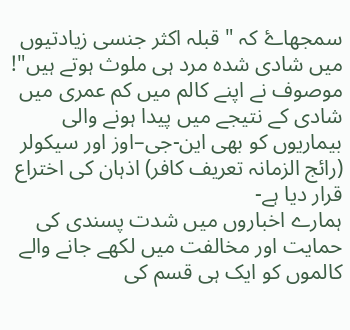سمجھاۓ کہ "قبلہ اکثر جنسی زیادتیوں میں شادی شدہ مرد ہی ملوث ہوتے ہیں"!
موصوف نے اپنے کالم میں کم عمری میں شادی کے نتیجے میں پیدا ہونے والی بیماریوں کو بھی این-جی–اوز اور سیکولر (رائج الزمانہ تعریف کافر) اذہان کی اختراع قرار دیا ہے-
ہمارے اخباروں میں شدت پسندی کی حمایت اور مخالفت میں لکھے جانے والے کالموں کو ایک ہی قسم کی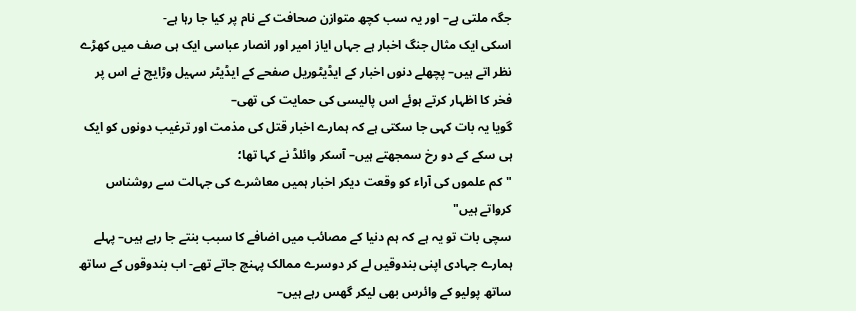جگہ ملتی ہے– اور یہ سب کچھ متوازن صحافت کے نام پر کیا جا رہا ہے-
اسکی ایک مثال جنگ اخبار ہے جہاں ایاز امیر اور انصار عباسی ایک ہی صف میں کھڑے نظر اتے ہیں– پچھلے دنوں اخبار کے ایڈیٹوریل صفحے کے ایڈیٹر سہیل وڑایچ نے اس پر فخر کا اظہار کرتے ہوئے اس پالیسی کی حمایت کی تھی–
گویا یہ بات کہی جا سکتی ہے کہ ہمارے اخبار قتل کی مذمت اور ترغیب دونوں کو ایک ہی سکے کے دو رخ سمجھتے ہیں– آسکر وائلڈ نے کہا تھا؛
"کم علموں کی آراء کو وقعت دیکر اخبار ہمیں معاشرے کی جہالت سے روشناس کرواتے ہیں"
سچی بات تو یہ ہے کہ ہم دنیا کے مصائب میں اضافے کا سبب بنتے جا رہے ہیں– پہلے ہمارے جہادی اپنی بندوقیں لے کر دوسرے ممالک پہنچ جاتے تھے- اب بندوقوں کے ساتھ ساتھ پولیو کے وائرس بھی لیکر گھس رہے ہیں–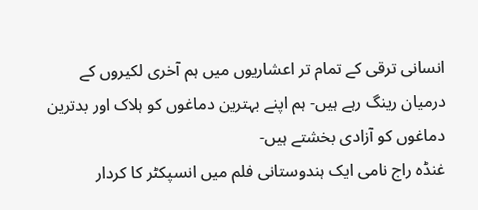انسانی ترقی کے تمام تر اعشاریوں میں ہم آخری لکیروں کے درمیان رینگ رہے ہیں- ہم اپنے بہترین دماغوں کو ہلاک اور بدترین دماغوں کو آزادی بخشتے ہیں-
غنڈہ راج نامی ایک ہندوستانی فلم میں انسپکٹر کا کردار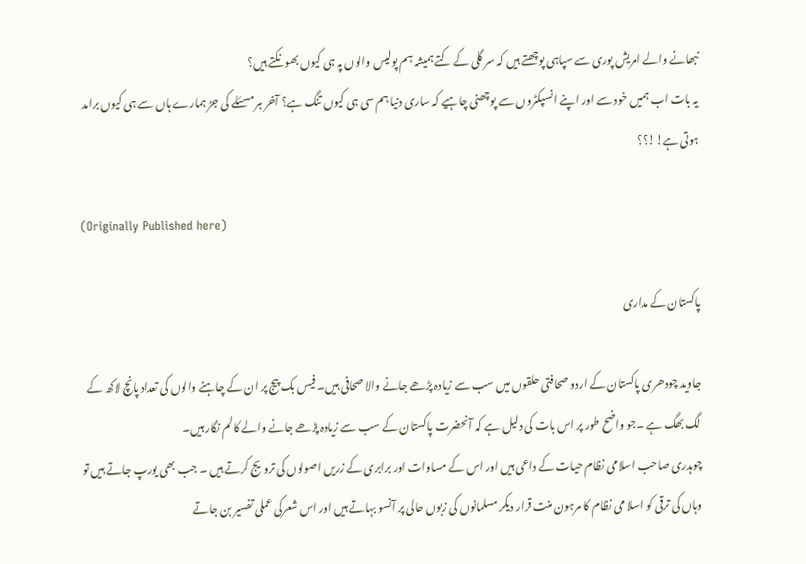نبھانے والے امریش پوری سے سپاہی پوچھتے ہیں کہ سر گلی کے کتے ہمیشہ ہم پولیس والوں پہ ہی کیوں بھونکتے ہیں؟
یہ بات اب ہمیں خود سے اور اپنے انسپکٹروں سے پوچھنی چاہیے کہ ساری دنیا ہم سی ہی کیوں تنگ ہے؟ آخر ہر مسئلے کی جڑ ہمارے ہاں سے ہی کیوں برامد ہوتی ہے!!؟؟

(Originally Published here)

پاکستان کے مداری

جاوید چودھری پاکستان کے اردو صحافتی حلقوں میں سب سے زیادہ پڑھے جانے والا صحافی ہیں۔ فیس بک پیج پر ان کے چاہنے والوں کی تعداد پانچ لاکھ کے لگ بھگ ہے ۔جو واضح طور پر اس بات کی دلیل ہے کہ آنحضرت پاکستان کے سب سے زیادہ پڑھے جانے والے کالم نگار ہیں۔
چوہدری صاحب اسلامی نظام حیات کے داعی ہیں اور اس کے مساوات اور برابری کے زریں اصولوں کی ترویج کرتے ہیں ۔ جب بھی یورپ جاتے ہیں تو وہاں کی ترقی کو اسلا می نظام کا مرہون منت قرار دیکر مسلمانوں کی زبوں حالی پر آنسو بہاتے ہیں اور اس شعرکی عملی تفسیر بن جاتے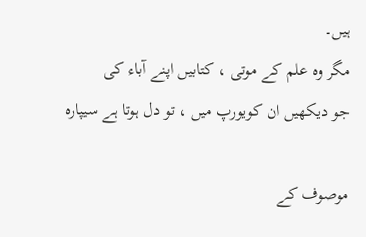ہیں۔
مگر وہ علم کے موتی ، کتابیں اپنے آباء کی
جو دیکھیں ان کویورپ میں ، تو دل ہوتا ہے سیپارہ

موصوف کے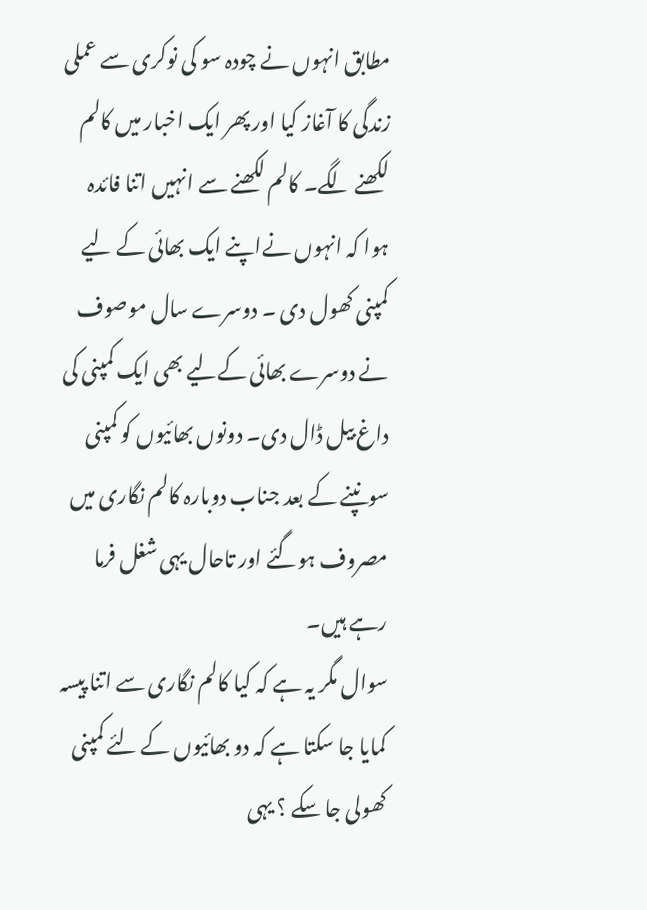مطابق انہوں نے چودہ سو کی نوکری سے عملی زندگی کا آغاز کیا اور پھر ایک اخبار میں کالم لکھنے لگے۔ کالم لکھنے سے انہیں اتنا فائدہ ہوا کہ انہوں نےاپنے ایک بھائی کے لیے کمپنی کھول دی ۔ دوسرے سال موصوف نے دوسرے بھائی کےلیے بھی ایک کمپنی کی داغ بیل ڈال دی۔ دونوں بھائیوں کو کمپنی سونپنے کے بعد جناب دوبارہ کالم نگاری میں مصروف ہوگئے اور تاحال یہی شغل فرما رہے ہیں۔
سوال مگر یہ ہے کہ کیا کالم نگاری سے اتنا پیسہ کمایا جا سکتا ہے کہ دو بھائیوں کے لئے کمپنی کھولی جا سکے ؟ یہی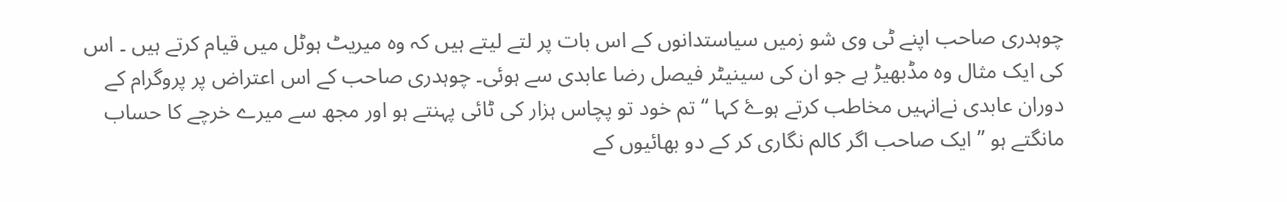چوہدری صاحب اپنے ٹی وی شو زمیں سیاستدانوں کے اس بات پر لتے لیتے ہیں کہ وہ میریٹ ہوٹل میں قیام کرتے ہیں ۔ اس کی ایک مثال وہ مڈبھیڑ ہے جو ان کی سینیٹر فیصل رضا عابدی سے ہوئی۔ چوہدری صاحب کے اس اعتراض پر پروگرام کے دوران عابدی نےانہیں مخاطب کرتے ہوۓ کہا “تم خود تو پچاس ہزار کی ٹائی پہنتے ہو اور مجھ سے میرے خرچے کا حساب مانگتے ہو ” ایک صاحب اگر کالم نگاری کر کے دو بھائیوں کے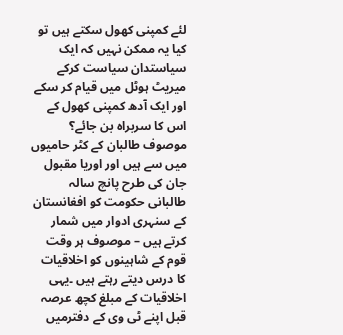لئے کمپنی کھول سکتے ہیں تو کیا یہ ممکن نہیں کہ ایک سیاستدان سیاست کرکے میریٹ ہوٹل میں قیام کر سکے اور ایک آدھ کمپنی کھول کے اس کا سربراہ بن جائے؟
موصوف طالبان کے کٹر حامیوں میں سے ہیں اور اوریا مقبول جان کی طرح پانچ سالہ طالبانی حکومت کو افغانستان کے سنہری ادوار میں شمار کرتے ہیں – موصوف ہر وقت قوم کے شاہینوں کو اخلاقیات کا درس دیتے رہتے ہیں ۔یہی اخلاقیات کے مبلغ کچھ عرصہ قبل اپنے ٹی وی کے دفترمیں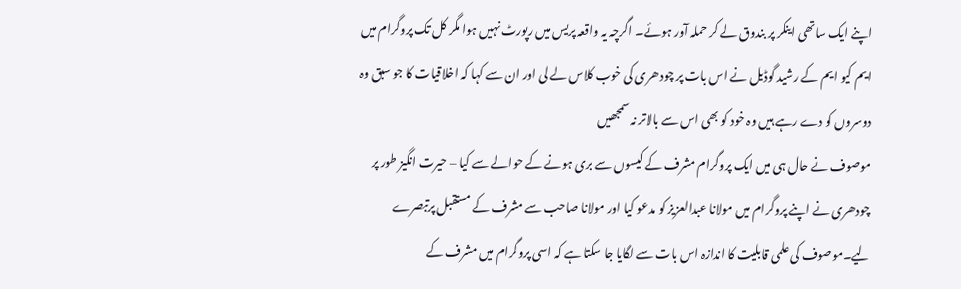اپنے ایک ساتھی اینکر پر بندوق لے کر حملہ آور ہوئے۔ اگرچہ یہ واقعہ پریس میں رپورٹ نہیں ہوا مگر کل تک پروگرام میں ایم کیو ایم کے رشید گوڈیل نے اس بات پر چودھری کی خوب کلاس لے لی اور ان سے کہا کہ اخلاقیات کا جو سبق وہ دوسروں کو دے رہے ہیں وہ خود کو بھی اس سے بالاتر نہ سمجھیں
موصوف نے حال ہی میں ایک پروگرام مشرف کے کیسوں سے بری ہونے کے حوالے سے کیا – حیرت انگیز طور پر چودھری نے اپنے پروگرام میں مولانا عبدالعزیز کو مدعو کیا اور مولانا صاحب سے مشرف کے مستقبل پرتبصرے لیے۔موصوف کی علمی قابلیت کا اندازہ اس بات سے لگایا جا سکتا ہے کہ اسی پروگرام میں مشرف کے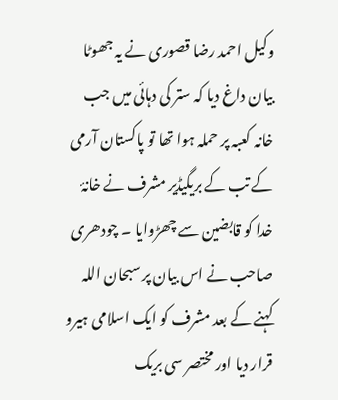وکیل احمد رضا قصوری نے یہ جھوٹا بیان داغ دیا کہ ستر کی دہائی میں جب خانہ کعبہ پر حملہ ہوا تھا تو پاکستان آرمی کے تب کے بریگیڈیر مشرف نے خانۂ خدا کو قابضین سے چھڑوایا ۔ چودھری صاحب نے اس بیان پر سبحان اللہ کہنے کے بعد مشرف کو ایک اسلامی ہیرو قرار دیا اور مختصر سی بریک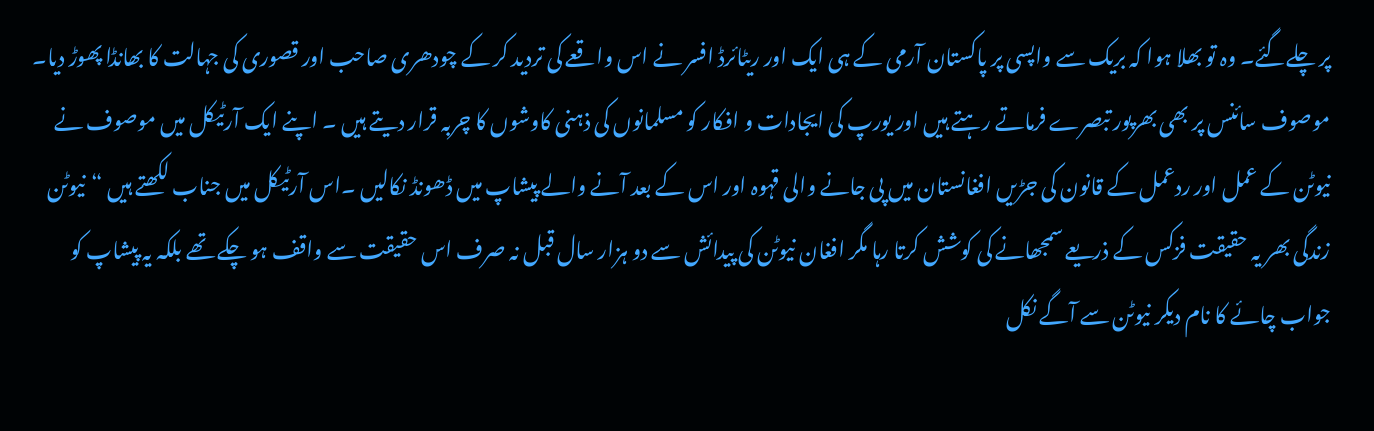پر چلےگئے۔ وہ تو بھلا ہوا کہ بریک سے واپسی پر پاکستان آرمی کے ہی ایک اور ریٹائرڈ افسر نے اس واقعے کی تردید کر کے چودھری صاحب اور قصوری کی جہالت کا بھانڈا پھوڑ دیا۔
موصوف سائنس پر بھی بھرپور تبصرے فرماتے رہتے ہیں اور یورپ کی ایجادات و افکار کو مسلمانوں کی ذہنی کاوشوں کا چربہ قرار دیتے ہیں ۔ اپنے ایک آرٹیکل میں موصوف نے نیوٹن کے عمل اور ردعمل کے قانون کی جڑیں افغانستان میں پی جانے والی قہوہ اور اس کے بعد آنے والے پیشاپ میں ڈھونڈ نکالیں ۔اس آرٹیکل میں جناب لکھتے ہیں “نیوٹن زندگی بھر یہ حقیقت فزکس کے ذریعے سمجھانے کی کوشش کرتا رہا مگر افغان نیوٹن کی پیدائش سے دو ہزار سال قبل نہ صرف اس حقیقت سے واقف ہو چکے تھے بلکہ یہ پیشاپ کو جواب چائے کا نام دیکر نیوٹن سے آگے نکل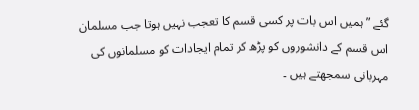گئے ” ہمیں اس بات پر کسی قسم کا تعجب نہیں ہوتا جب مسلمان اس قسم کے دانشوروں کو پڑھ کر تمام ایجادات کو مسلمانوں کی مہربانی سمجھتے ہیں ۔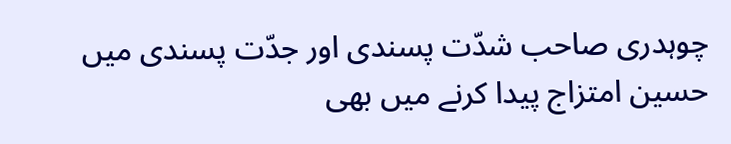چوہدری صاحب شدّت پسندی اور جدّت پسندی میں حسین امتزاج پیدا کرنے میں بھی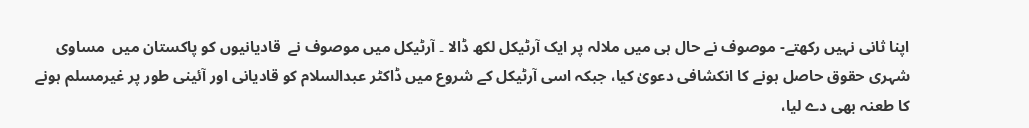اپنا ثانی نہیں رکھتے- موصوف نے حال ہی میں ملالہ پر ایک آرٹیکل لکھ ڈالا ۔ آرٹیکل میں موصوف نے  قادیانیوں کو پاکستان میں  مساوی شہری حقوق حاصل ہونے کا انکشافی دعویٰ کیا، جبکہ اسی آرٹیکل کے شروع میں ڈاکٹر عبدالسلام کو قادیانی اور آئینی طور پر غیرمسلم ہونے کا طعنہ بھی دے لیا،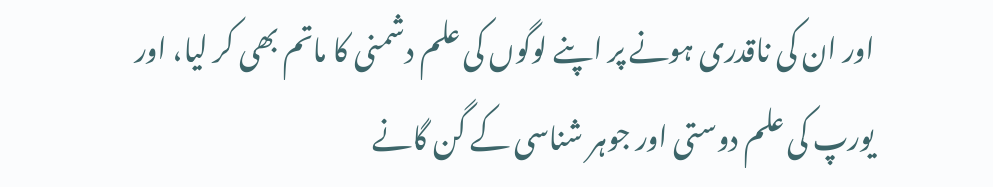اور ان کی ناقدری ہونے پر اپنے لوگوں کی علم دشمنی کا ماتم بھی کر لیا، اور یورپ کی علم دوستی اور جوہر شناسی کے گن گانے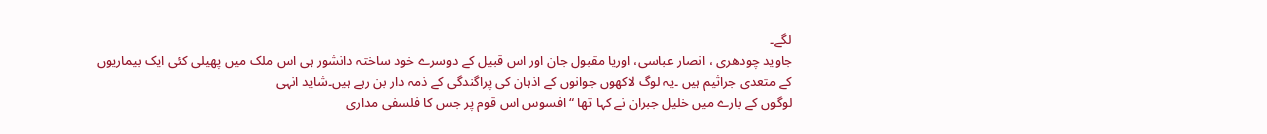لگے۔
جاوید چودھری ، انصار عباسی، اوریا مقبول جان اور اس قبیل کے دوسرے خود ساختہ دانشور ہی اس ملک میں پھیلی کئی ایک بیماریوں کے متعدی جراثیم ہیں ۔یہ لوگ لاکھوں جوانوں کے اذہان کی پراگندگی کے ذمہ دار بن رہے ہیں۔شاید انہی
لوگوں کے بارے میں خلیل جبران نے کہا تھا “افسوس اس قوم پر جس کا فلسفی مداری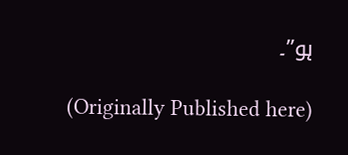ہو”۔

(Originally Published here)